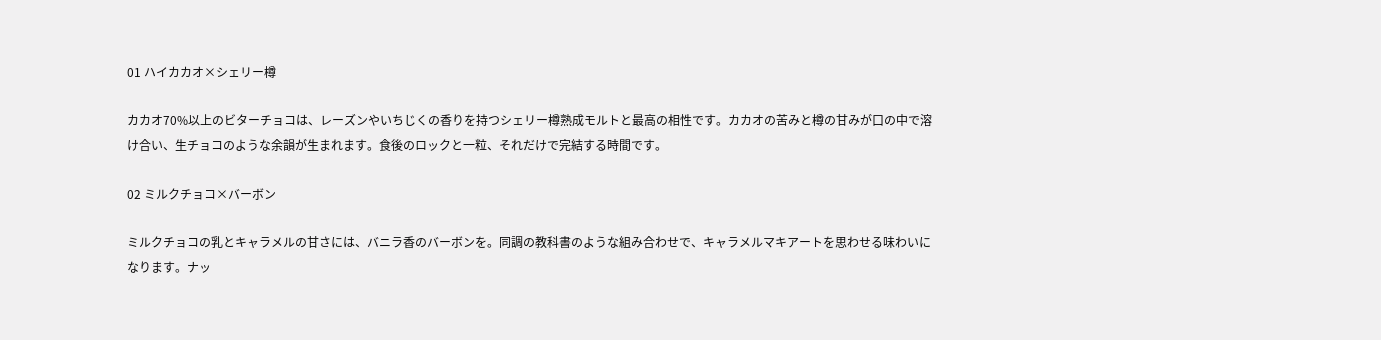01 ハイカカオ×シェリー樽

カカオ70%以上のビターチョコは、レーズンやいちじくの香りを持つシェリー樽熟成モルトと最高の相性です。カカオの苦みと樽の甘みが口の中で溶け合い、生チョコのような余韻が生まれます。食後のロックと一粒、それだけで完結する時間です。

02 ミルクチョコ×バーボン

ミルクチョコの乳とキャラメルの甘さには、バニラ香のバーボンを。同調の教科書のような組み合わせで、キャラメルマキアートを思わせる味わいになります。ナッ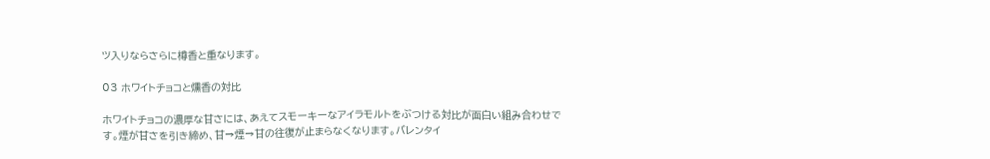ツ入りならさらに樽香と重なります。

03 ホワイトチョコと燻香の対比

ホワイトチョコの濃厚な甘さには、あえてスモーキーなアイラモルトをぶつける対比が面白い組み合わせです。煙が甘さを引き締め、甘→煙→甘の往復が止まらなくなります。バレンタイ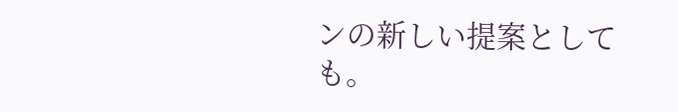ンの新しい提案としても。